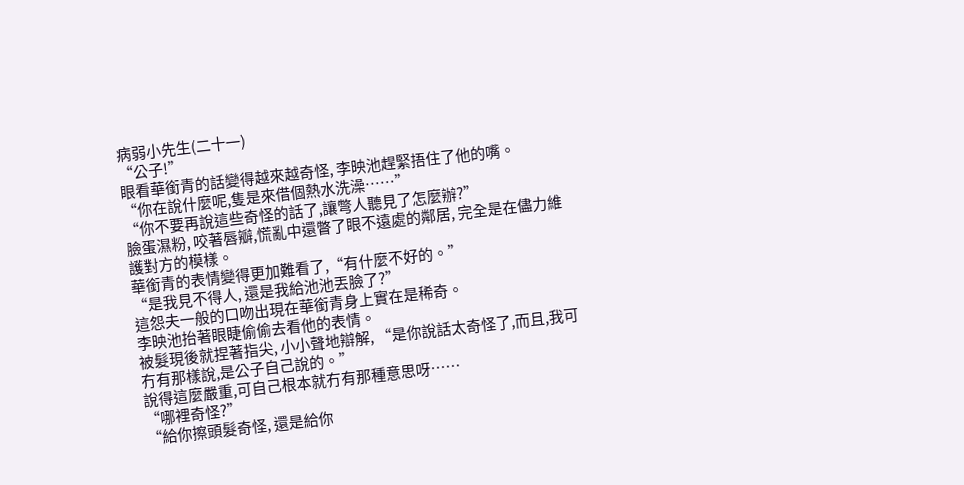病弱小先生(二十一)
“公子!”
眼看華銜青的話變得越來越奇怪, 李映池趕緊捂住了他的嘴。
“你在說什麼呢,隻是來借個熱水洗澡……”
“你不要再說這些奇怪的話了,讓彆人聽見了怎麼辦?”
臉蛋濕粉, 咬著唇瓣,慌亂中還瞥了眼不遠處的鄰居, 完全是在儘力維護對方的模樣。
華銜青的表情變得更加難看了,“有什麼不好的。”
“是我見不得人, 還是我給池池丟臉了?”
這怨夫一般的口吻出現在華銜青身上實在是稀奇。
李映池抬著眼睫偷偷去看他的表情。
被髮現後就捏著指尖, 小小聲地辯解, “是你說話太奇怪了,而且,我可冇有那樣說,是公子自己說的。”
說得這麼嚴重,可自己根本就冇有那種意思呀……
“哪裡奇怪?”
“給你擦頭髮奇怪, 還是給你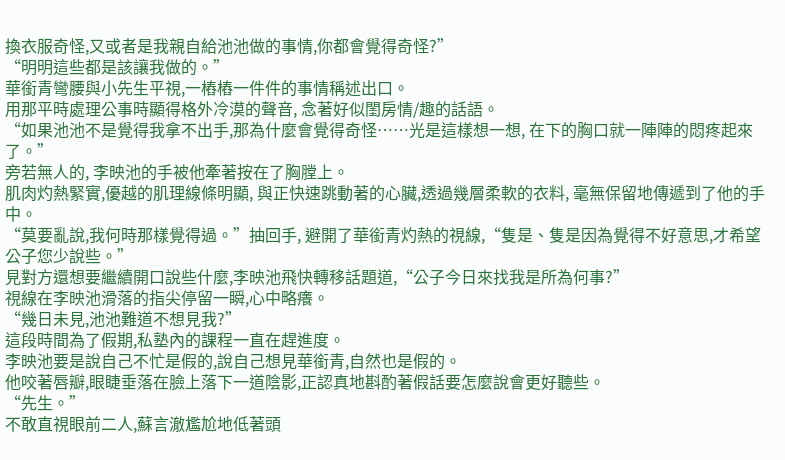換衣服奇怪,又或者是我親自給池池做的事情,你都會覺得奇怪?”
“明明這些都是該讓我做的。”
華銜青彎腰與小先生平視,一樁樁一件件的事情稱述出口。
用那平時處理公事時顯得格外冷漠的聲音, 念著好似閨房情/趣的話語。
“如果池池不是覺得我拿不出手,那為什麼會覺得奇怪……光是這樣想一想, 在下的胸口就一陣陣的悶疼起來了。”
旁若無人的, 李映池的手被他牽著按在了胸膛上。
肌肉灼熱緊實,優越的肌理線條明顯, 與正快速跳動著的心臟,透過幾層柔軟的衣料, 毫無保留地傳遞到了他的手中。
“莫要亂說,我何時那樣覺得過。”抽回手, 避開了華銜青灼熱的視線,“隻是、隻是因為覺得不好意思,才希望公子您少說些。”
見對方還想要繼續開口說些什麼,李映池飛快轉移話題道,“公子今日來找我是所為何事?”
視線在李映池滑落的指尖停留一瞬,心中略癢。
“幾日未見,池池難道不想見我?”
這段時間為了假期,私塾內的課程一直在趕進度。
李映池要是說自己不忙是假的,說自己想見華銜青,自然也是假的。
他咬著唇瓣,眼睫垂落在臉上落下一道陰影,正認真地斟酌著假話要怎麼說會更好聽些。
“先生。”
不敢直視眼前二人,蘇言澈尷尬地低著頭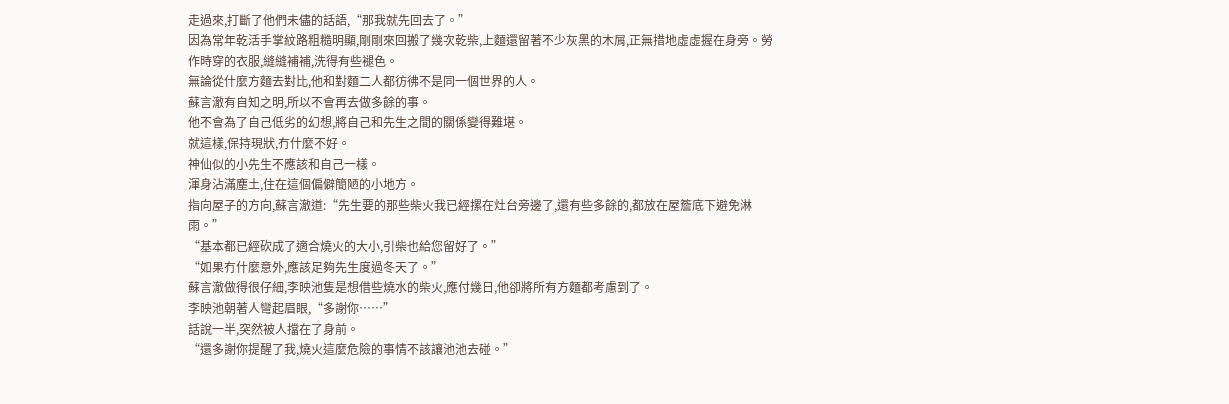走過來,打斷了他們未儘的話語,“那我就先回去了。”
因為常年乾活手掌紋路粗糙明顯,剛剛來回搬了幾次乾柴,上麵還留著不少灰黑的木屑,正無措地虛虛握在身旁。勞作時穿的衣服,縫縫補補,洗得有些褪色。
無論從什麼方麵去對比,他和對麵二人都彷彿不是同一個世界的人。
蘇言澈有自知之明,所以不會再去做多餘的事。
他不會為了自己低劣的幻想,將自己和先生之間的關係變得難堪。
就這樣,保持現狀,冇什麼不好。
神仙似的小先生不應該和自己一樣。
渾身沾滿塵土,住在這個偏僻簡陋的小地方。
指向屋子的方向,蘇言澈道:“先生要的那些柴火我已經摞在灶台旁邊了,還有些多餘的,都放在屋簷底下避免淋雨。”
“基本都已經砍成了適合燒火的大小,引柴也給您留好了。”
“如果冇什麼意外,應該足夠先生度過冬天了。”
蘇言澈做得很仔細,李映池隻是想借些燒水的柴火,應付幾日,他卻將所有方麵都考慮到了。
李映池朝著人彎起眉眼,“多謝你……”
話說一半,突然被人擋在了身前。
“還多謝你提醒了我,燒火這麼危險的事情不該讓池池去碰。”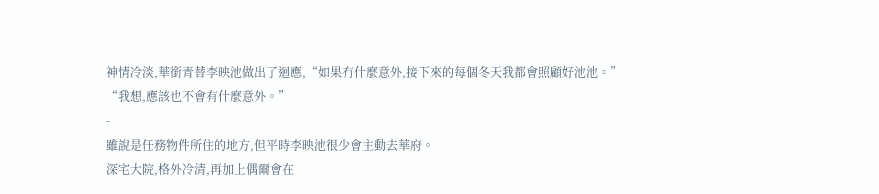神情冷淡,華銜青替李映池做出了迴應,“如果冇什麼意外,接下來的每個冬天我都會照顧好池池。”
“我想,應該也不會有什麼意外。”
-
雖說是任務物件所住的地方,但平時李映池很少會主動去華府。
深宅大院,格外冷清,再加上偶爾會在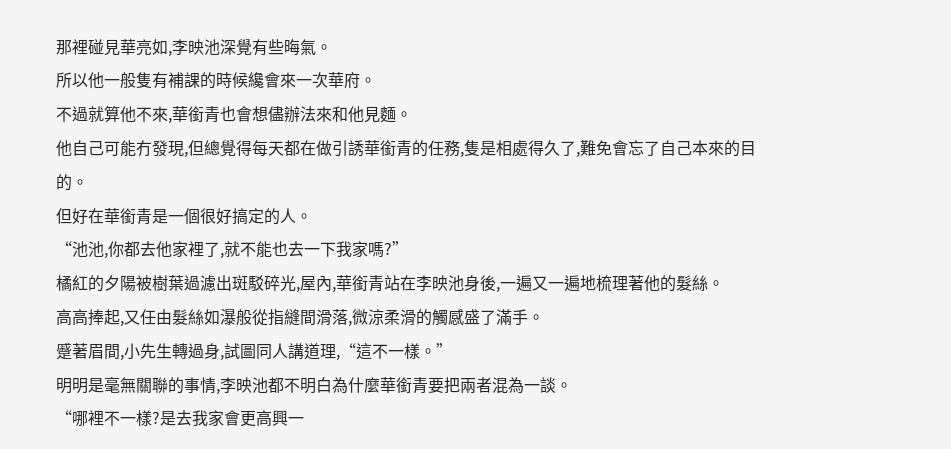那裡碰見華亮如,李映池深覺有些晦氣。
所以他一般隻有補課的時候纔會來一次華府。
不過就算他不來,華銜青也會想儘辦法來和他見麵。
他自己可能冇發現,但總覺得每天都在做引誘華銜青的任務,隻是相處得久了,難免會忘了自己本來的目的。
但好在華銜青是一個很好搞定的人。
“池池,你都去他家裡了,就不能也去一下我家嗎?”
橘紅的夕陽被樹葉過濾出斑駁碎光,屋內,華銜青站在李映池身後,一遍又一遍地梳理著他的髮絲。
高高捧起,又任由髮絲如瀑般從指縫間滑落,微涼柔滑的觸感盛了滿手。
蹙著眉間,小先生轉過身,試圖同人講道理,“這不一樣。”
明明是毫無關聯的事情,李映池都不明白為什麼華銜青要把兩者混為一談。
“哪裡不一樣?是去我家會更高興一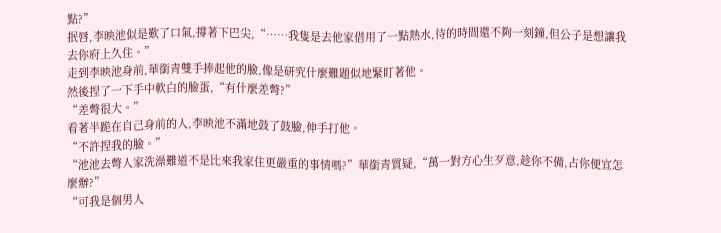點?”
抿唇,李映池似是歎了口氣,撐著下巴尖,“……我隻是去他家借用了一點熱水,待的時間還不夠一刻鐘,但公子是想讓我去你府上久住。”
走到李映池身前,華銜青雙手捧起他的臉,像是研究什麼難題似地緊盯著他。
然後捏了一下手中軟白的臉蛋,“有什麼差彆?”
“差彆很大。”
看著半跪在自己身前的人,李映池不滿地鼓了鼓臉,伸手打他。
“不許捏我的臉。”
“池池去彆人家洗澡難道不是比來我家住更嚴重的事情嗎?”華銜青質疑,“萬一對方心生歹意,趁你不備,占你便宜怎麼辦?”
“可我是個男人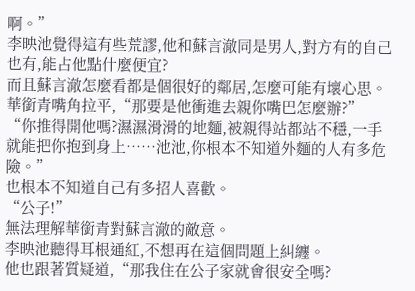啊。”
李映池覺得這有些荒謬,他和蘇言澈同是男人,對方有的自己也有,能占他點什麼便宜?
而且蘇言澈怎麼看都是個很好的鄰居,怎麼可能有壞心思。
華銜青嘴角拉平,“那要是他衝進去親你嘴巴怎麼辦?”
“你推得開他嗎?濕濕滑滑的地麵,被親得站都站不穩,一手就能把你抱到身上……池池,你根本不知道外麵的人有多危險。”
也根本不知道自己有多招人喜歡。
“公子!”
無法理解華銜青對蘇言澈的敵意。
李映池聽得耳根通紅,不想再在這個問題上糾纏。
他也跟著質疑道,“那我住在公子家就會很安全嗎?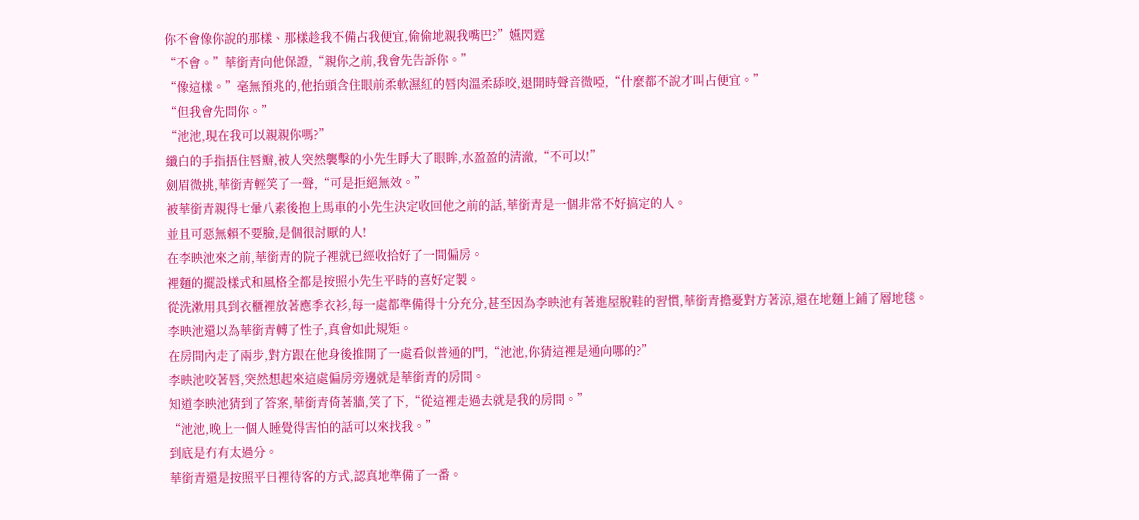你不會像你說的那樣、那樣趁我不備占我便宜,偷偷地親我嘴巴?”嬿閃霆
“不會。”華銜青向他保證,“親你之前,我會先告訴你。”
“像這樣。”毫無預兆的,他抬頭含住眼前柔軟濕紅的唇肉溫柔舔咬,退開時聲音微啞,“什麼都不說才叫占便宜。”
“但我會先問你。”
“池池,現在我可以親親你嗎?”
纖白的手指捂住唇瓣,被人突然襲擊的小先生睜大了眼眸,水盈盈的清澈,“不可以!”
劍眉微挑,華銜青輕笑了一聲,“可是拒絕無效。”
被華銜青親得七暈八素後抱上馬車的小先生決定收回他之前的話,華銜青是一個非常不好搞定的人。
並且可惡無賴不要臉,是個很討厭的人!
在李映池來之前,華銜青的院子裡就已經收拾好了一間偏房。
裡麵的擺設樣式和風格全都是按照小先生平時的喜好定製。
從洗漱用具到衣櫃裡放著應季衣衫,每一處都準備得十分充分,甚至因為李映池有著進屋脫鞋的習慣,華銜青擔憂對方著涼,還在地麵上鋪了層地毯。
李映池還以為華銜青轉了性子,真會如此規矩。
在房間內走了兩步,對方跟在他身後推開了一處看似普通的門,“池池,你猜這裡是通向哪的?”
李映池咬著唇,突然想起來這處偏房旁邊就是華銜青的房間。
知道李映池猜到了答案,華銜青倚著牆,笑了下,“從這裡走過去就是我的房間。”
“池池,晚上一個人睡覺得害怕的話可以來找我。”
到底是冇有太過分。
華銜青還是按照平日裡待客的方式,認真地準備了一番。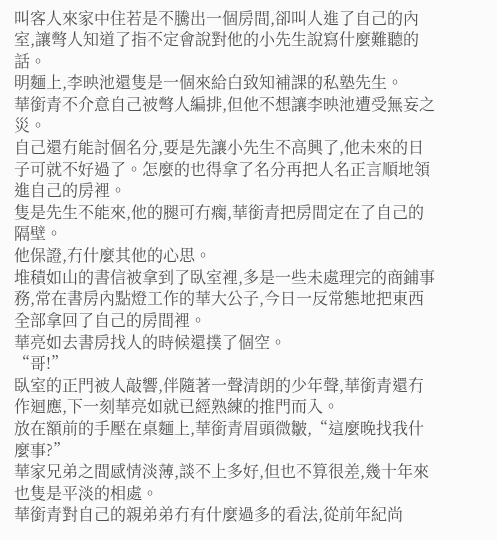叫客人來家中住若是不騰出一個房間,卻叫人進了自己的內室,讓彆人知道了指不定會說對他的小先生說寫什麼難聽的話。
明麵上,李映池還隻是一個來給白致知補課的私塾先生。
華銜青不介意自己被彆人編排,但他不想讓李映池遭受無妄之災。
自己還冇能討個名分,要是先讓小先生不高興了,他未來的日子可就不好過了。怎麼的也得拿了名分再把人名正言順地領進自己的房裡。
隻是先生不能來,他的腿可冇瘸,華銜青把房間定在了自己的隔壁。
他保證,冇什麼其他的心思。
堆積如山的書信被拿到了臥室裡,多是一些未處理完的商鋪事務,常在書房內點燈工作的華大公子,今日一反常態地把東西全部拿回了自己的房間裡。
華亮如去書房找人的時候還撲了個空。
“哥!”
臥室的正門被人敲響,伴隨著一聲清朗的少年聲,華銜青還冇作迴應,下一刻華亮如就已經熟練的推門而入。
放在額前的手壓在桌麵上,華銜青眉頭微皺,“這麼晚找我什麼事?”
華家兄弟之間感情淡薄,談不上多好,但也不算很差,幾十年來也隻是平淡的相處。
華銜青對自己的親弟弟冇有什麼過多的看法,從前年紀尚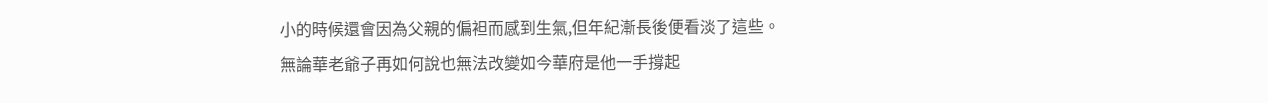小的時候還會因為父親的偏袒而感到生氣,但年紀漸長後便看淡了這些。
無論華老爺子再如何說也無法改變如今華府是他一手撐起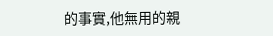的事實,他無用的親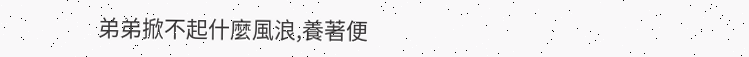弟弟掀不起什麼風浪,養著便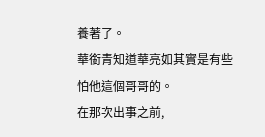養著了。
華銜青知道華亮如其實是有些怕他這個哥哥的。
在那次出事之前,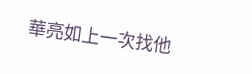華亮如上一次找他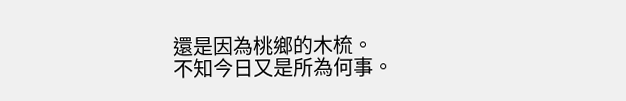還是因為桃鄉的木梳。
不知今日又是所為何事。